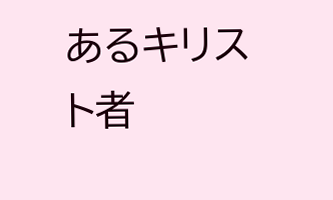あるキリスト者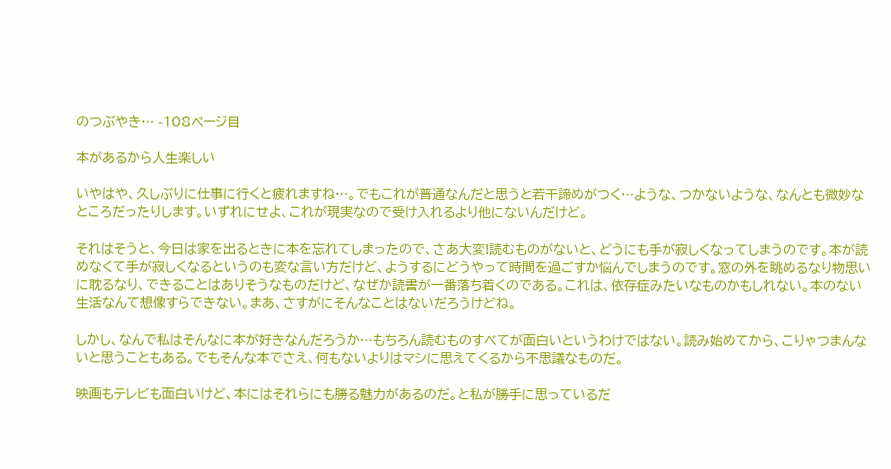のつぶやき… -108ページ目

本があるから人生楽しい

いやはや、久しぶりに仕事に行くと疲れますね…。でもこれが普通なんだと思うと若干諦めがつく…ような、つかないような、なんとも微妙なところだったりします。いずれにせよ、これが現実なので受け入れるより他にないんだけど。

それはそうと、今日は家を出るときに本を忘れてしまったので、さあ大変!読むものがないと、どうにも手が寂しくなってしまうのです。本が読めなくて手が寂しくなるというのも変な言い方だけど、ようするにどうやって時間を過ごすか悩んでしまうのです。窓の外を眺めるなり物思いに耽るなり、できることはありそうなものだけど、なぜか読書が一番落ち着くのである。これは、依存症みたいなものかもしれない。本のない生活なんて想像すらできない。まあ、さすがにそんなことはないだろうけどね。

しかし、なんで私はそんなに本が好きなんだろうか…もちろん読むものすべてが面白いというわけではない。読み始めてから、こりゃつまんないと思うこともある。でもそんな本でさえ、何もないよりはマシに思えてくるから不思議なものだ。

映画もテレビも面白いけど、本にはそれらにも勝る魅力があるのだ。と私が勝手に思っているだ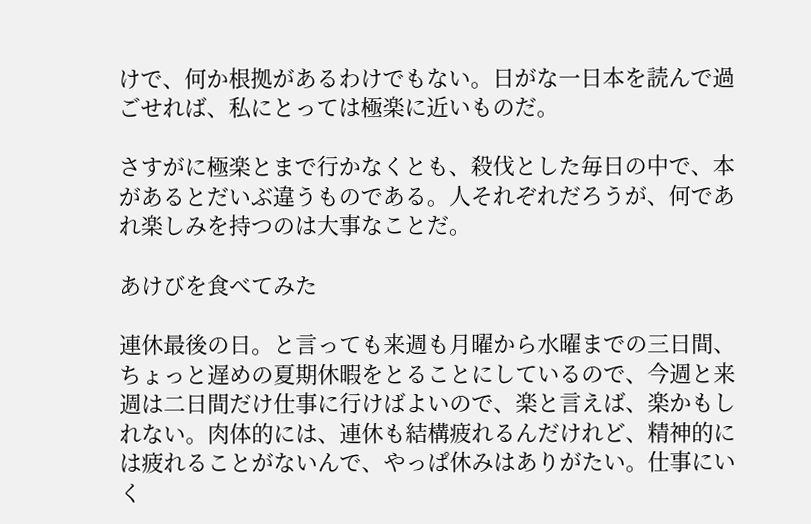けで、何か根拠があるわけでもない。日がな一日本を読んで過ごせれば、私にとっては極楽に近いものだ。

さすがに極楽とまで行かなくとも、殺伐とした毎日の中で、本があるとだいぶ違うものである。人それぞれだろうが、何であれ楽しみを持つのは大事なことだ。

あけびを食べてみた

連休最後の日。と言っても来週も月曜から水曜までの三日間、ちょっと遅めの夏期休暇をとることにしているので、今週と来週は二日間だけ仕事に行けばよいので、楽と言えば、楽かもしれない。肉体的には、連休も結構疲れるんだけれど、精神的には疲れることがないんで、やっぱ休みはありがたい。仕事にいく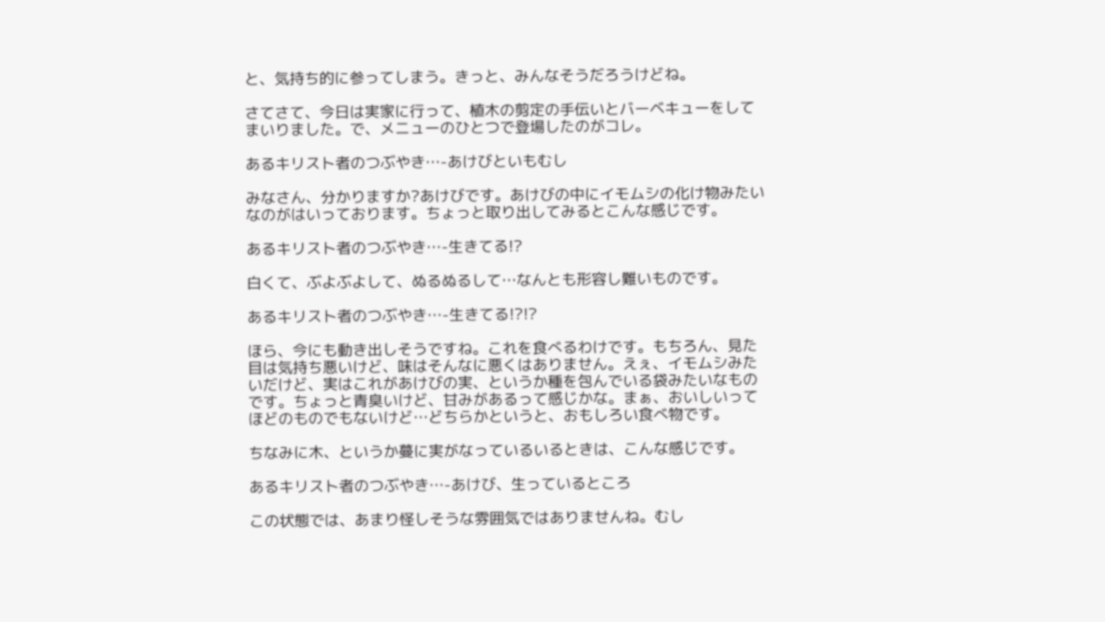と、気持ち的に参ってしまう。きっと、みんなそうだろうけどね。

さてさて、今日は実家に行って、植木の剪定の手伝いとバーベキューをしてまいりました。で、メニューのひとつで登場したのがコレ。

あるキリスト者のつぶやき…-あけびといもむし

みなさん、分かりますか?あけびです。あけびの中にイモムシの化け物みたいなのがはいっております。ちょっと取り出してみるとこんな感じです。

あるキリスト者のつぶやき…-生きてる!?

白くて、ぶよぶよして、ぬるぬるして…なんとも形容し難いものです。

あるキリスト者のつぶやき…-生きてる!?!?

ほら、今にも動き出しそうですね。これを食べるわけです。もちろん、見た目は気持ち悪いけど、味はそんなに悪くはありません。えぇ、イモムシみたいだけど、実はこれがあけびの実、というか種を包んでいる袋みたいなものです。ちょっと青臭いけど、甘みがあるって感じかな。まぁ、おいしいってほどのものでもないけど…どちらかというと、おもしろい食べ物です。

ちなみに木、というか蔓に実がなっているいるときは、こんな感じです。

あるキリスト者のつぶやき…-あけび、生っているところ

この状態では、あまり怪しそうな雰囲気ではありませんね。むし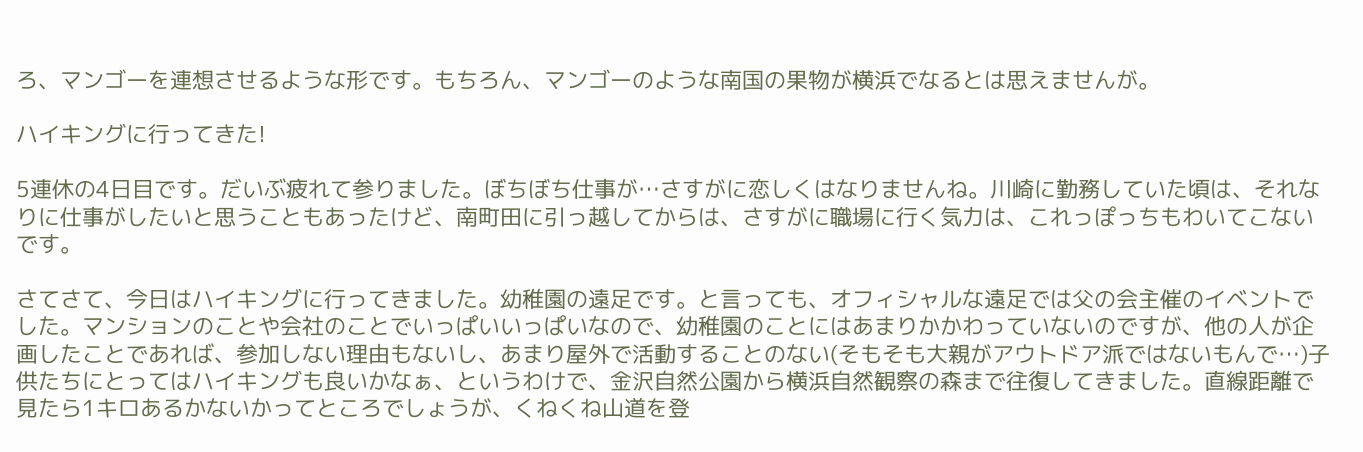ろ、マンゴーを連想させるような形です。もちろん、マンゴーのような南国の果物が横浜でなるとは思えませんが。

ハイキングに行ってきた!

5連休の4日目です。だいぶ疲れて参りました。ぼちぼち仕事が…さすがに恋しくはなりませんね。川崎に勤務していた頃は、それなりに仕事がしたいと思うこともあったけど、南町田に引っ越してからは、さすがに職場に行く気力は、これっぽっちもわいてこないです。

さてさて、今日はハイキングに行ってきました。幼稚園の遠足です。と言っても、オフィシャルな遠足では父の会主催のイベントでした。マンションのことや会社のことでいっぱいいっぱいなので、幼稚園のことにはあまりかかわっていないのですが、他の人が企画したことであれば、参加しない理由もないし、あまり屋外で活動することのない(そもそも大親がアウトドア派ではないもんで…)子供たちにとってはハイキングも良いかなぁ、というわけで、金沢自然公園から横浜自然観察の森まで往復してきました。直線距離で見たら1キロあるかないかってところでしょうが、くねくね山道を登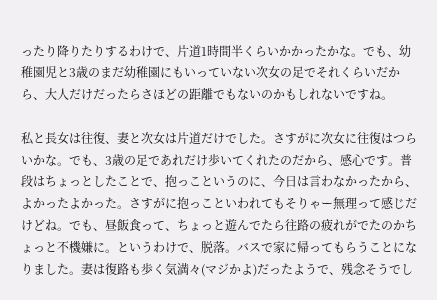ったり降りたりするわけで、片道1時間半くらいかかったかな。でも、幼稚園児と3歳のまだ幼稚園にもいっていない次女の足でそれくらいだから、大人だけだったらさほどの距離でもないのかもしれないですね。

私と長女は往復、妻と次女は片道だけでした。さすがに次女に往復はつらいかな。でも、3歳の足であれだけ歩いてくれたのだから、感心です。普段はちょっとしたことで、抱っこというのに、今日は言わなかったから、よかったよかった。さすがに抱っこといわれてもそりゃー無理って感じだけどね。でも、昼飯食って、ちょっと遊んでたら往路の疲れがでたのかちょっと不機嫌に。というわけで、脱落。バスで家に帰ってもらうことになりました。妻は復路も歩く気満々(マジかよ)だったようで、残念そうでし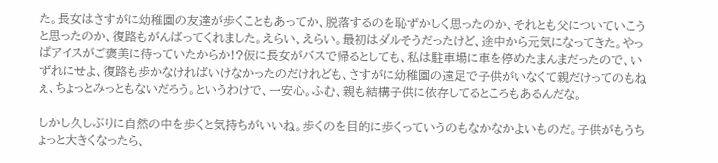た。長女はさすがに幼稚園の友達が歩くこともあってか、脱落するのを恥ずかしく思ったのか、それとも父についていこうと思ったのか、復路もがんばってくれました。えらい、えらい。最初はダルそうだったけど、途中から元気になってきた。やっぱアイスがご褒美に待っていたからか!?仮に長女がバスで帰るとしても、私は駐車場に車を停めたまんまだったので、いずれにせよ、復路も歩かなければいけなかったのだけれども、さすがに幼稚園の遠足で子供がいなくて親だけってのもねぇ、ちょっとみっともないだろう。というわけで、一安心。ふむ、親も結構子供に依存してるところもあるんだな。

しかし久しぶりに自然の中を歩くと気持ちがいいね。歩くのを目的に歩くっていうのもなかなかよいものだ。子供がもうちょっと大きくなったら、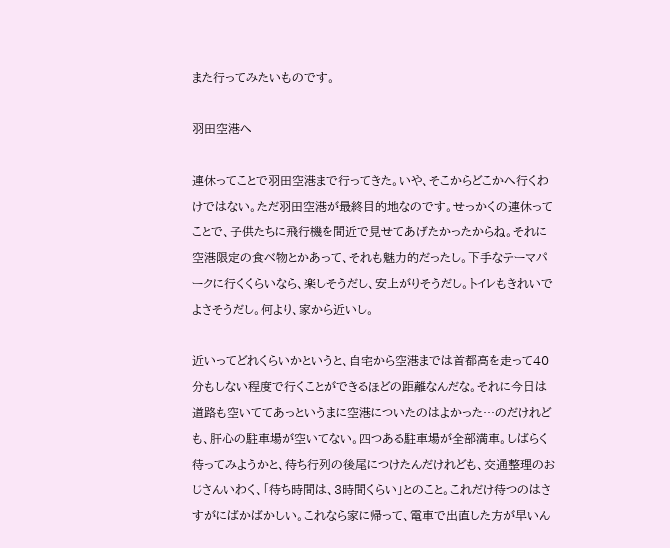また行ってみたいものです。

羽田空港へ

連休ってことで羽田空港まで行ってきた。いや、そこからどこかへ行くわけではない。ただ羽田空港が最終目的地なのです。せっかくの連休ってことで、子供たちに飛行機を間近で見せてあげたかったからね。それに空港限定の食べ物とかあって、それも魅力的だったし。下手なテーマパークに行くくらいなら、楽しそうだし、安上がりそうだし。トイレもきれいでよさそうだし。何より、家から近いし。

近いってどれくらいかというと、自宅から空港までは首都高を走って40分もしない程度で行くことができるほどの距離なんだな。それに今日は道路も空いててあっというまに空港についたのはよかった…のだけれども、肝心の駐車場が空いてない。四つある駐車場が全部満車。しばらく待ってみようかと、待ち行列の後尾につけたんだけれども、交通整理のおじさんいわく、「待ち時間は、3時間くらい」とのこと。これだけ待つのはさすがにばかばかしい。これなら家に帰って、電車で出直した方が早いん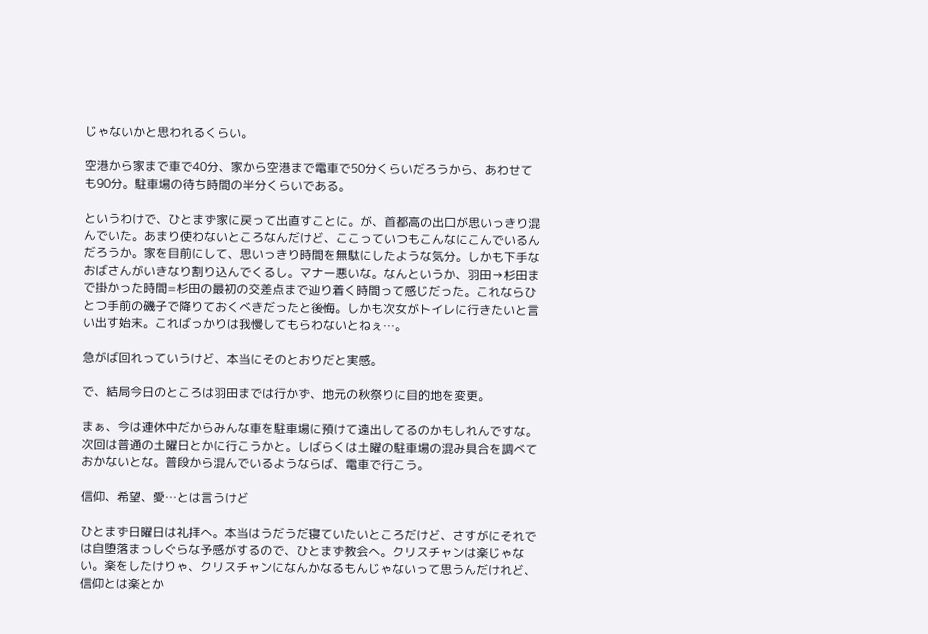じゃないかと思われるくらい。

空港から家まで車で40分、家から空港まで電車で50分くらいだろうから、あわせても90分。駐車場の待ち時間の半分くらいである。

というわけで、ひとまず家に戻って出直すことに。が、首都高の出口が思いっきり混んでいた。あまり使わないところなんだけど、ここっていつもこんなにこんでいるんだろうか。家を目前にして、思いっきり時間を無駄にしたような気分。しかも下手なおばさんがいきなり割り込んでくるし。マナー悪いな。なんというか、羽田→杉田まで掛かった時間=杉田の最初の交差点まで辿り着く時間って感じだった。これならひとつ手前の磯子で降りておくべきだったと後悔。しかも次女がトイレに行きたいと言い出す始末。こればっかりは我慢してもらわないとねぇ…。

急がば回れっていうけど、本当にそのとおりだと実感。

で、結局今日のところは羽田までは行かず、地元の秋祭りに目的地を変更。

まぁ、今は連休中だからみんな車を駐車場に預けて遠出してるのかもしれんですな。次回は普通の土曜日とかに行こうかと。しばらくは土曜の駐車場の混み具合を調べておかないとな。普段から混んでいるようならば、電車で行こう。

信仰、希望、愛…とは言うけど

ひとまず日曜日は礼拝へ。本当はうだうだ寝ていたいところだけど、さすがにそれでは自堕落まっしぐらな予感がするので、ひとまず教会へ。クリスチャンは楽じゃない。楽をしたけりゃ、クリスチャンになんかなるもんじゃないって思うんだけれど、信仰とは楽とか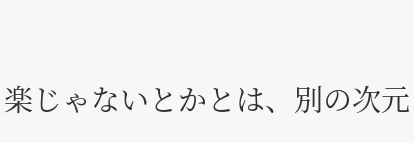楽じゃないとかとは、別の次元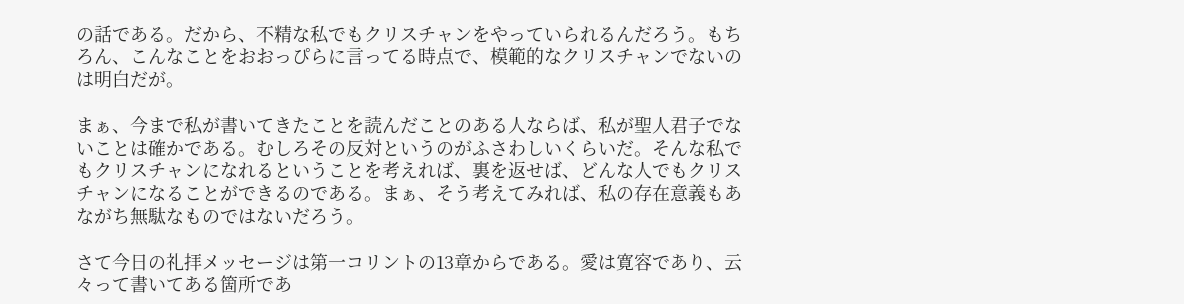の話である。だから、不精な私でもクリスチャンをやっていられるんだろう。もちろん、こんなことをおおっぴらに言ってる時点で、模範的なクリスチャンでないのは明白だが。

まぁ、今まで私が書いてきたことを読んだことのある人ならば、私が聖人君子でないことは確かである。むしろその反対というのがふさわしいくらいだ。そんな私でもクリスチャンになれるということを考えれば、裏を返せば、どんな人でもクリスチャンになることができるのである。まぁ、そう考えてみれば、私の存在意義もあながち無駄なものではないだろう。

さて今日の礼拝メッセージは第一コリントの13章からである。愛は寛容であり、云々って書いてある箇所であ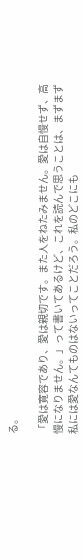る。

「愛は寛容であり、愛は親切です。また人をねたみません。愛は自慢せず、高慢になりません。」って書いてあるけど、これを読んで思うことは、まずまず私には愛なんてものはないってことだろう。私のどこにも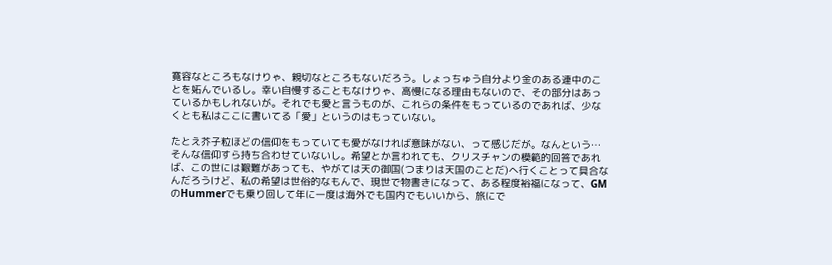寛容なところもなけりゃ、親切なところもないだろう。しょっちゅう自分より金のある連中のことを妬んでいるし。幸い自慢することもなけりゃ、高慢になる理由もないので、その部分はあっているかもしれないが。それでも愛と言うものが、これらの条件をもっているのであれば、少なくとも私はここに書いてる「愛」というのはもっていない。

たとえ芥子粒ほどの信仰をもっていても愛がなければ意味がない、って感じだが。なんという…そんな信仰すら持ち合わせていないし。希望とか言われても、クリスチャンの模範的回答であれば、この世には艱難があっても、やがては天の御国(つまりは天国のことだ)へ行くことって具合なんだろうけど、私の希望は世俗的なもんで、現世で物書きになって、ある程度裕福になって、GMのHummerでも乗り回して年に一度は海外でも国内でもいいから、旅にで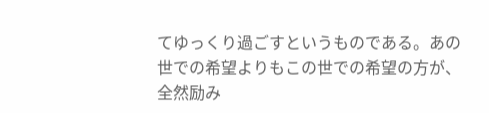てゆっくり過ごすというものである。あの世での希望よりもこの世での希望の方が、全然励み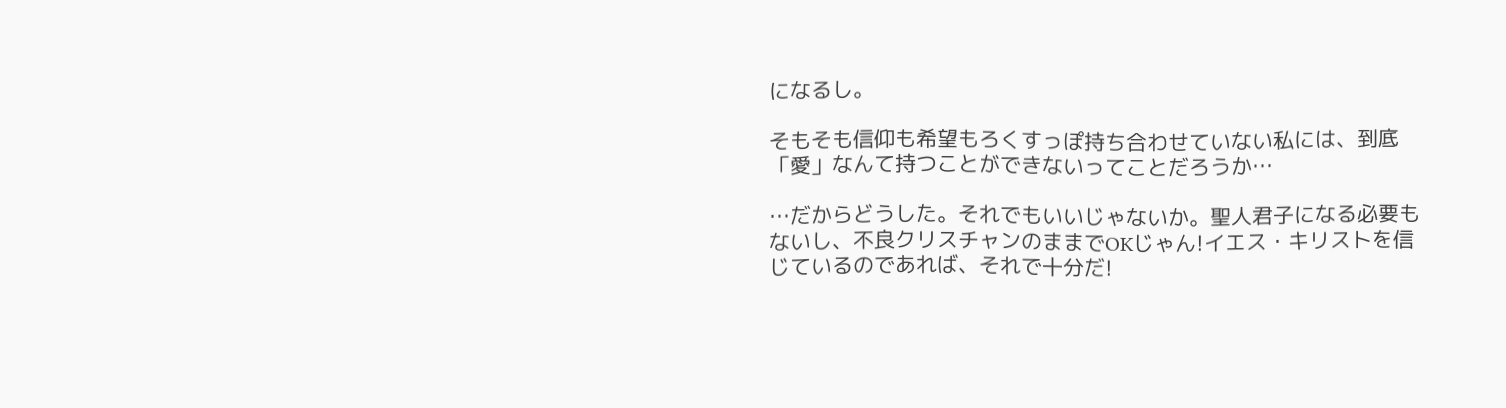になるし。

そもそも信仰も希望もろくすっぽ持ち合わせていない私には、到底「愛」なんて持つことができないってことだろうか…

…だからどうした。それでもいいじゃないか。聖人君子になる必要もないし、不良クリスチャンのままでOKじゃん!イエス・キリストを信じているのであれば、それで十分だ!